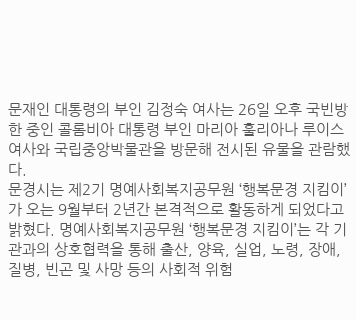문재인 대통령의 부인 김정숙 여사는 26일 오후 국빈방한 중인 콜롬비아 대통령 부인 마리아 훌리아나 루이스 여사와 국립중앙박물관을 방문해 전시된 유물을 관람했다.
문경시는 제2기 명예사회복지공무원 ‘행복문경 지킴이’가 오는 9월부터 2년간 본격적으로 활동하게 되었다고 밝혔다. 명예사회복지공무원 ‘행복문경 지킴이’는 각 기관과의 상호협력을 통해 출산, 양육, 실업, 노령, 장애, 질병, 빈곤 및 사망 등의 사회적 위험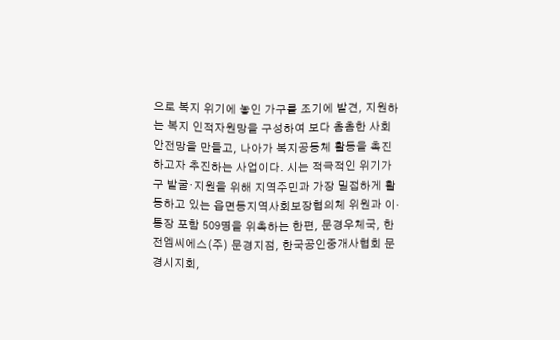으로 복지 위기에 놓인 가구를 조기에 발견, 지원하는 복지 인적자원망을 구성하여 보다 촘촘한 사회안전망을 만들고, 나아가 복지공동체 활동을 촉진하고자 추진하는 사업이다. 시는 적극적인 위기가구 발굴⋅지원을 위해 지역주민과 가장 밀접하게 활동하고 있는 읍면동지역사회보장협의체 위원과 이·통장 포함 509명을 위촉하는 한편, 문경우체국, 한전엠씨에스(주) 문경지점, 한국공인중개사협회 문경시지회,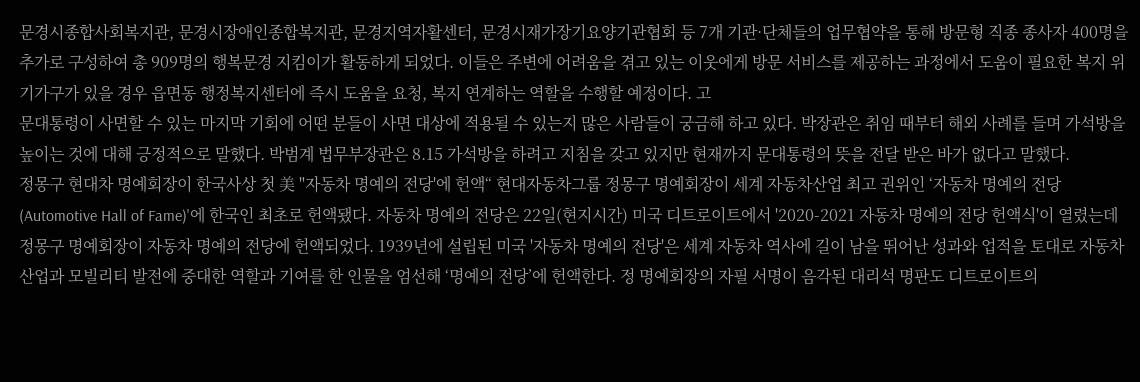문경시종합사회복지관, 문경시장애인종합복지관, 문경지역자활센터, 문경시재가장기요양기관협회 등 7개 기관·단체들의 업무협약을 통해 방문형 직종 종사자 400명을 추가로 구성하여 총 909명의 행복문경 지킴이가 활동하게 되었다. 이들은 주변에 어려움을 겪고 있는 이웃에게 방문 서비스를 제공하는 과정에서 도움이 필요한 복지 위기가구가 있을 경우 읍면동 행정복지센터에 즉시 도움을 요청, 복지 연계하는 역할을 수행할 예정이다. 고
문대통령이 사면할 수 있는 마지막 기회에 어떤 분들이 사면 대상에 적용될 수 있는지 많은 사람들이 궁금해 하고 있다. 박장관은 취임 때부터 해외 사례를 들며 가석방을 높이는 것에 대해 긍정적으로 말했다. 박범계 법무부장관은 8.15 가석방을 하려고 지침을 갖고 있지만 현재까지 문대통령의 뜻을 전달 받은 바가 없다고 말했다.
정몽구 현대차 명예회장이 한국사상 첫 美 "자동차 명예의 전당'에 헌액“ 현대자동차그룹 정몽구 명예회장이 세계 자동차산업 최고 권위인 ‘자동차 명예의 전당(Automotive Hall of Fame)'에 한국인 최초로 헌액됐다. 자동차 명예의 전당은 22일(현지시간) 미국 디트로이트에서 '2020-2021 자동차 명예의 전당 헌액식'이 열렸는데 정몽구 명예회장이 자동차 명예의 전당에 헌액되었다. 1939년에 설립된 미국 '자동차 명예의 전당'은 세계 자동차 역사에 길이 남을 뛰어난 성과와 업적을 토대로 자동차산업과 모빌리티 발전에 중대한 역할과 기여를 한 인물을 엄선해 ‘명예의 전당’에 헌액한다. 정 명예회장의 자필 서명이 음각된 대리석 명판도 디트로이트의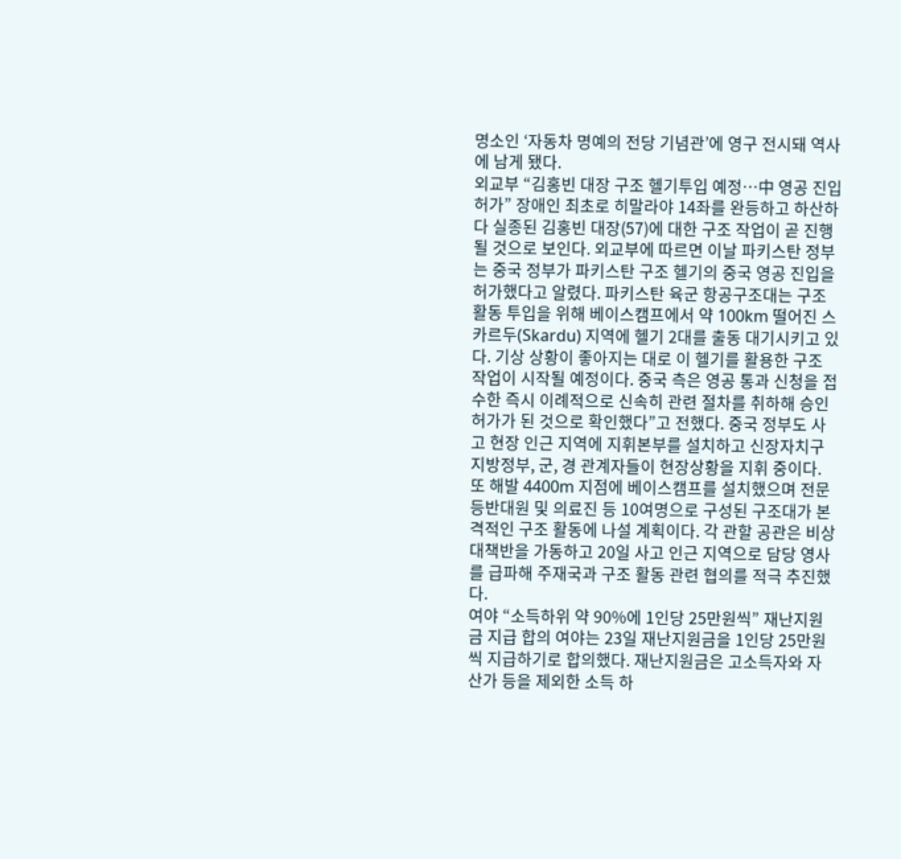명소인 ‘자동차 명예의 전당 기념관’에 영구 전시돼 역사에 남게 됐다.
외교부 “김홍빈 대장 구조 헬기투입 예정…中 영공 진입 허가” 장애인 최초로 히말라야 14좌를 완등하고 하산하다 실종된 김홍빈 대장(57)에 대한 구조 작업이 곧 진행될 것으로 보인다. 외교부에 따르면 이날 파키스탄 정부는 중국 정부가 파키스탄 구조 헬기의 중국 영공 진입을 허가했다고 알렸다. 파키스탄 육군 항공구조대는 구조 활동 투입을 위해 베이스캠프에서 약 100km 떨어진 스카르두(Skardu) 지역에 헬기 2대를 출동 대기시키고 있다. 기상 상황이 좋아지는 대로 이 헬기를 활용한 구조 작업이 시작될 예정이다. 중국 측은 영공 통과 신청을 접수한 즉시 이례적으로 신속히 관련 절차를 취하해 승인 허가가 된 것으로 확인했다”고 전했다. 중국 정부도 사고 현장 인근 지역에 지휘본부를 설치하고 신장자치구 지방정부, 군, 경 관계자들이 현장상황을 지휘 중이다. 또 해발 4400m 지점에 베이스캠프를 설치했으며 전문 등반대원 및 의료진 등 10여명으로 구성된 구조대가 본격적인 구조 활동에 나설 계획이다. 각 관할 공관은 비상 대책반을 가동하고 20일 사고 인근 지역으로 담당 영사를 급파해 주재국과 구조 활동 관련 협의를 적극 추진했다.
여야 “소득하위 약 90%에 1인당 25만원씩” 재난지원금 지급 합의 여야는 23일 재난지원금을 1인당 25만원씩 지급하기로 합의했다. 재난지원금은 고소득자와 자산가 등을 제외한 소득 하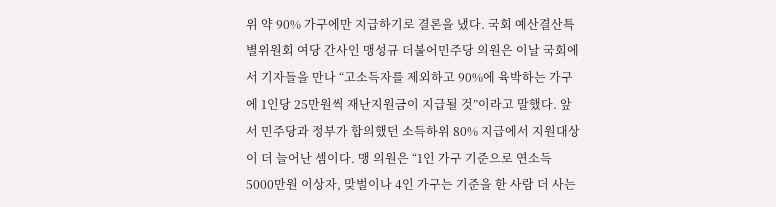위 약 90% 가구에만 지급하기로 결론을 냈다. 국회 예산결산특별위원회 여당 간사인 맹성규 더불어민주당 의원은 이날 국회에서 기자들을 만나 “고소득자를 제외하고 90%에 육박하는 가구에 1인당 25만원씩 재난지원금이 지급될 것”이라고 말했다. 앞서 민주당과 정부가 합의했던 소득하위 80% 지급에서 지원대상이 더 늘어난 셈이다. 맹 의원은 “1인 가구 기준으로 연소득 5000만원 이상자, 맞벌이나 4인 가구는 기준을 한 사람 더 사는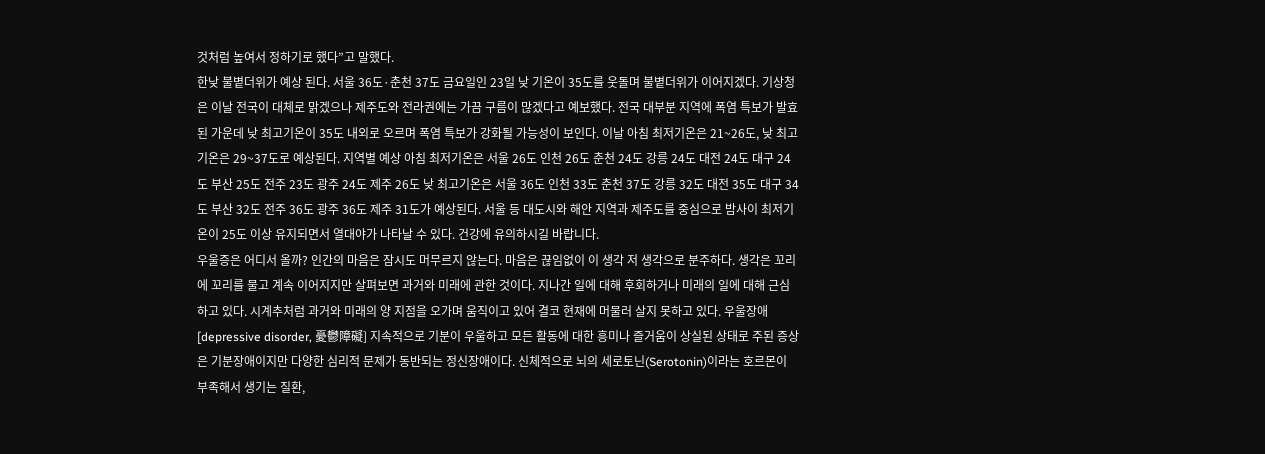것처럼 높여서 정하기로 했다”고 말했다.
한낮 불볕더위가 예상 된다. 서울 36도·춘천 37도 금요일인 23일 낮 기온이 35도를 웃돌며 불볕더위가 이어지겠다. 기상청은 이날 전국이 대체로 맑겠으나 제주도와 전라권에는 가끔 구름이 많겠다고 예보했다. 전국 대부분 지역에 폭염 특보가 발효된 가운데 낮 최고기온이 35도 내외로 오르며 폭염 특보가 강화될 가능성이 보인다. 이날 아침 최저기온은 21~26도, 낮 최고기온은 29~37도로 예상된다. 지역별 예상 아침 최저기온은 서울 26도 인천 26도 춘천 24도 강릉 24도 대전 24도 대구 24도 부산 25도 전주 23도 광주 24도 제주 26도 낮 최고기온은 서울 36도 인천 33도 춘천 37도 강릉 32도 대전 35도 대구 34도 부산 32도 전주 36도 광주 36도 제주 31도가 예상된다. 서울 등 대도시와 해안 지역과 제주도를 중심으로 밤사이 최저기온이 25도 이상 유지되면서 열대야가 나타날 수 있다. 건강에 유의하시길 바랍니다.
우울증은 어디서 올까? 인간의 마음은 잠시도 머무르지 않는다. 마음은 끊임없이 이 생각 저 생각으로 분주하다. 생각은 꼬리에 꼬리를 물고 계속 이어지지만 살펴보면 과거와 미래에 관한 것이다. 지나간 일에 대해 후회하거나 미래의 일에 대해 근심하고 있다. 시계추처럼 과거와 미래의 양 지점을 오가며 움직이고 있어 결코 현재에 머물러 살지 못하고 있다. 우울장애[depressive disorder, 憂鬱障礙] 지속적으로 기분이 우울하고 모든 활동에 대한 흥미나 즐거움이 상실된 상태로 주된 증상은 기분장애이지만 다양한 심리적 문제가 동반되는 정신장애이다. 신체적으로 뇌의 세로토닌(Serotonin)이라는 호르몬이 부족해서 생기는 질환,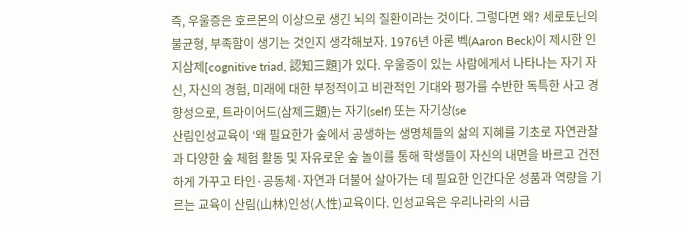즉, 우울증은 호르몬의 이상으로 생긴 뇌의 질환이라는 것이다. 그렇다면 왜? 세로토닌의 불균형, 부족함이 생기는 것인지 생각해보자. 1976년 아론 벡(Aaron Beck)이 제시한 인지삼제[cognitive triad, 認知三題]가 있다. 우울증이 있는 사람에게서 나타나는 자기 자신, 자신의 경험, 미래에 대한 부정적이고 비관적인 기대와 평가를 수반한 독특한 사고 경향성으로, 트라이어드(삼제三題)는 자기(self) 또는 자기상(se
산림인성교육이 ‘왜 필요한가 숲에서 공생하는 생명체들의 삶의 지혜를 기초로 자연관찰과 다양한 숲 체험 활동 및 자유로운 숲 놀이를 통해 학생들이 자신의 내면을 바르고 건전하게 가꾸고 타인·공동체·자연과 더불어 살아가는 데 필요한 인간다운 성품과 역량을 기르는 교육이 산림(山林)인성(人性)교육이다. 인성교육은 우리나라의 시급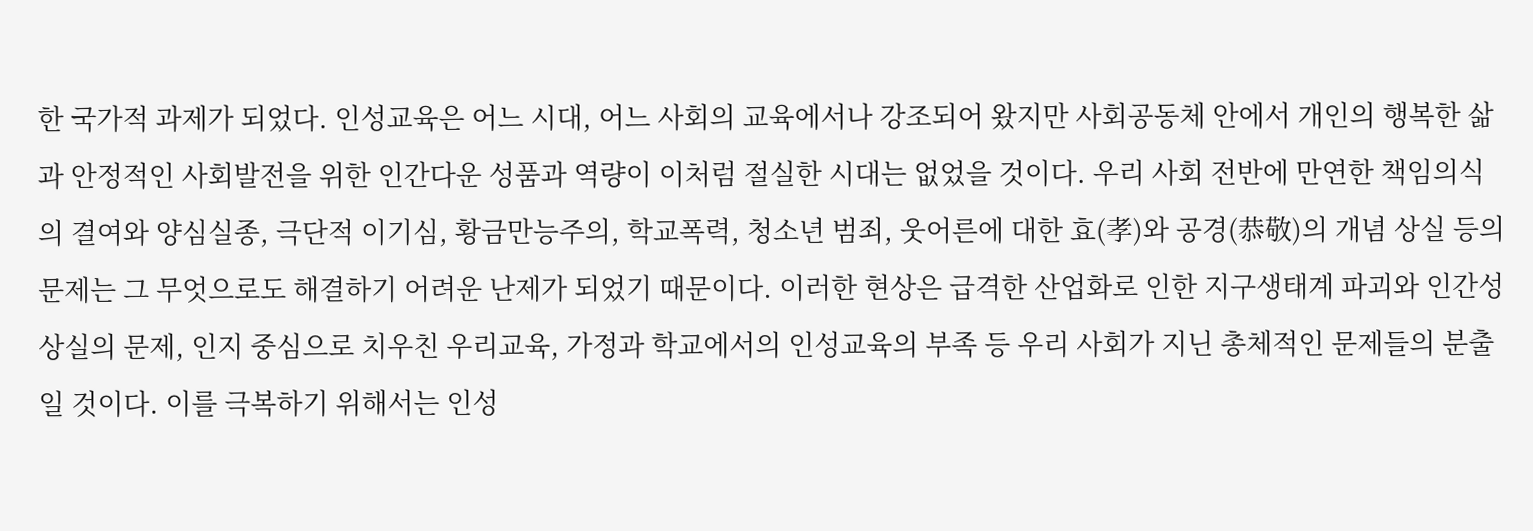한 국가적 과제가 되었다. 인성교육은 어느 시대, 어느 사회의 교육에서나 강조되어 왔지만 사회공동체 안에서 개인의 행복한 삶과 안정적인 사회발전을 위한 인간다운 성품과 역량이 이처럼 절실한 시대는 없었을 것이다. 우리 사회 전반에 만연한 책임의식의 결여와 양심실종, 극단적 이기심, 황금만능주의, 학교폭력, 청소년 범죄, 웃어른에 대한 효(孝)와 공경(恭敬)의 개념 상실 등의 문제는 그 무엇으로도 해결하기 어려운 난제가 되었기 때문이다. 이러한 현상은 급격한 산업화로 인한 지구생태계 파괴와 인간성 상실의 문제, 인지 중심으로 치우친 우리교육, 가정과 학교에서의 인성교육의 부족 등 우리 사회가 지닌 총체적인 문제들의 분출일 것이다. 이를 극복하기 위해서는 인성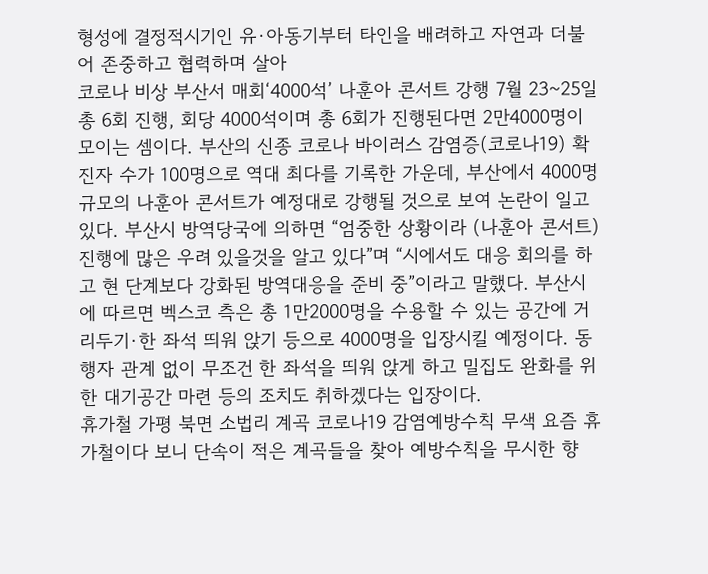형성에 결정적시기인 유·아동기부터 타인을 배려하고 자연과 더불어 존중하고 협력하며 살아
코로나 비상 부산서 매회‘4000석’ 나훈아 콘서트 강행 7월 23~25일 총 6회 진행, 회당 4000석이며 총 6회가 진행된다면 2만4000명이 모이는 셈이다. 부산의 신종 코로나 바이러스 감염증(코로나19) 확진자 수가 100명으로 역대 최다를 기록한 가운데, 부산에서 4000명 규모의 나훈아 콘서트가 예정대로 강행될 것으로 보여 논란이 일고 있다. 부산시 방역당국에 의하면 “엄중한 상황이라 (나훈아 콘서트) 진행에 많은 우려 있을것을 알고 있다”며 “시에서도 대응 회의를 하고 현 단계보다 강화된 방역대응을 준비 중”이라고 말했다. 부산시에 따르면 벡스코 측은 총 1만2000명을 수용할 수 있는 공간에 거리두기·한 좌석 띄워 앉기 등으로 4000명을 입장시킬 예정이다. 동행자 관계 없이 무조건 한 좌석을 띄워 앉게 하고 밀집도 완화를 위한 대기공간 마련 등의 조치도 취하겠다는 입장이다.
휴가철 가평 북면 소법리 계곡 코로나19 감염예방수칙 무색 요즘 휴가철이다 보니 단속이 적은 계곡들을 찾아 예방수칙을 무시한 향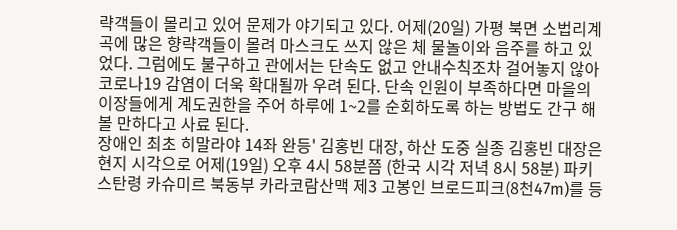략객들이 몰리고 있어 문제가 야기되고 있다. 어제(20일) 가평 북면 소법리계곡에 많은 향략객들이 몰려 마스크도 쓰지 않은 체 물놀이와 음주를 하고 있었다. 그럼에도 불구하고 관에서는 단속도 없고 안내수칙조차 걸어놓지 않아 코로나19 감염이 더욱 확대될까 우려 된다. 단속 인원이 부족하다면 마을의 이장들에게 계도권한을 주어 하루에 1~2를 순회하도록 하는 방법도 간구 해 볼 만하다고 사료 된다.
장애인 최초 히말라야 14좌 완등' 김홍빈 대장, 하산 도중 실종 김홍빈 대장은 현지 시각으로 어제(19일) 오후 4시 58분쯤 (한국 시각 저녁 8시 58분) 파키스탄령 카슈미르 북동부 카라코람산맥 제3 고봉인 브로드피크(8천47m)를 등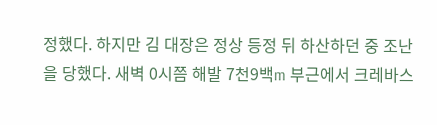정했다. 하지만 김 대장은 정상 등정 뒤 하산하던 중 조난을 당했다. 새벽 0시쯤 해발 7천9백m 부근에서 크레바스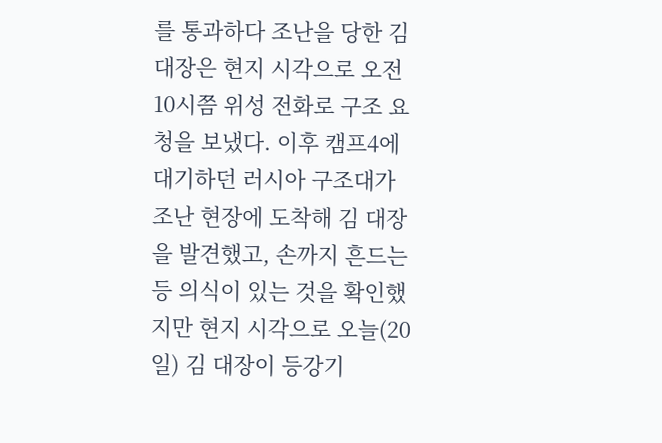를 통과하다 조난을 당한 김 대장은 현지 시각으로 오전 10시쯤 위성 전화로 구조 요청을 보냈다. 이후 캠프4에 대기하던 러시아 구조대가 조난 현장에 도착해 김 대장을 발견했고, 손까지 흔드는 등 의식이 있는 것을 확인했지만 현지 시각으로 오늘(20일) 김 대장이 등강기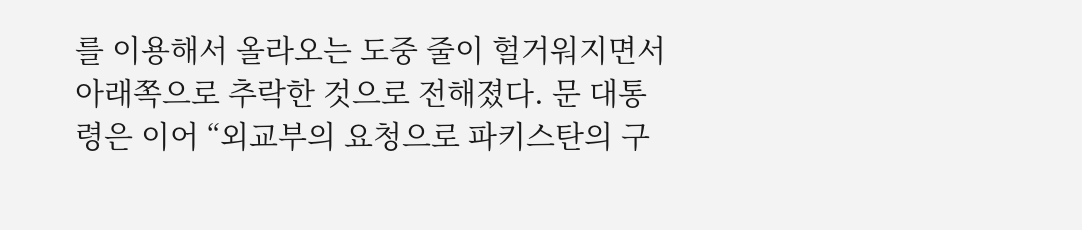를 이용해서 올라오는 도중 줄이 헐거워지면서 아래쪽으로 추락한 것으로 전해졌다. 문 대통령은 이어 “외교부의 요청으로 파키스탄의 구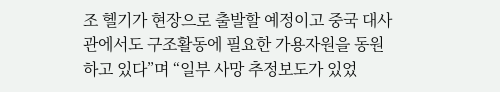조 헬기가 현장으로 출발할 예정이고 중국 대사관에서도 구조활동에 필요한 가용자원을 동원하고 있다”며 “일부 사망 추정보도가 있었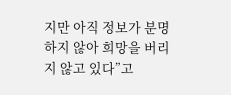지만 아직 정보가 분명하지 않아 희망을 버리지 않고 있다”고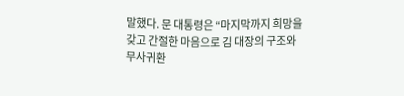말했다. 문 대통령은 “마지막까지 희망을 갖고 간절한 마음으로 김 대장의 구조와 무사귀환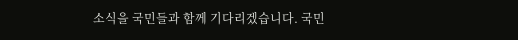소식을 국민들과 함께 기다리겠습니다. 국민